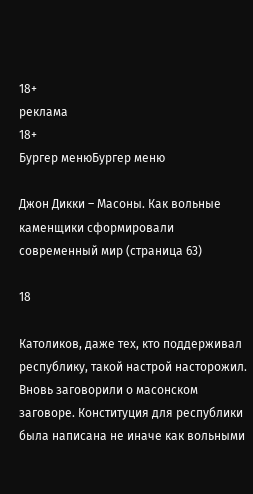18+
реклама
18+
Бургер менюБургер меню

Джон Дикки – Масоны. Как вольные каменщики сформировали современный мир (страница 63)

18

Католиков, даже тех, кто поддерживал республику, такой настрой насторожил. Вновь заговорили о масонском заговоре. Конституция для республики была написана не иначе как вольными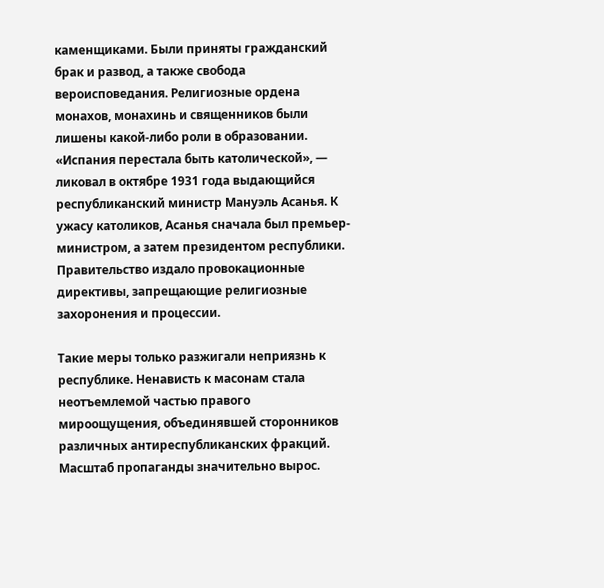каменщиками. Были приняты гражданский брак и развод, а также свобода вероисповедания. Религиозные ордена монахов, монахинь и священников были лишены какой-либо роли в образовании. «Испания перестала быть католической», — ликовал в октябре 1931 года выдающийся республиканский министр Мануэль Асанья. К ужасу католиков, Асанья сначала был премьер-министром, а затем президентом республики. Правительство издало провокационные директивы, запрещающие религиозные захоронения и процессии.

Такие меры только разжигали неприязнь к республике. Ненависть к масонам стала неотъемлемой частью правого мироощущения, объединявшей сторонников различных антиреспубликанских фракций. Масштаб пропаганды значительно вырос.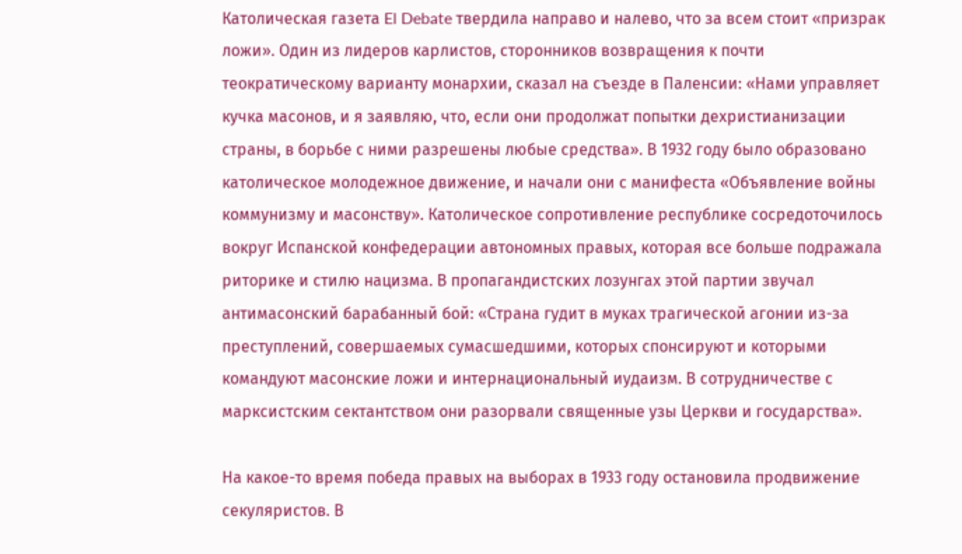Католическая газета El Debate твердила направо и налево, что за всем стоит «призрак ложи». Один из лидеров карлистов, сторонников возвращения к почти теократическому варианту монархии, сказал на съезде в Паленсии: «Нами управляет кучка масонов, и я заявляю, что, если они продолжат попытки дехристианизации страны, в борьбе с ними разрешены любые средства». В 1932 году было образовано католическое молодежное движение, и начали они с манифеста «Объявление войны коммунизму и масонству». Католическое сопротивление республике сосредоточилось вокруг Испанской конфедерации автономных правых, которая все больше подражала риторике и стилю нацизма. В пропагандистских лозунгах этой партии звучал антимасонский барабанный бой: «Страна гудит в муках трагической агонии из-за преступлений, совершаемых сумасшедшими, которых спонсируют и которыми командуют масонские ложи и интернациональный иудаизм. В сотрудничестве с марксистским сектантством они разорвали священные узы Церкви и государства».

На какое-то время победа правых на выборах в 1933 году остановила продвижение секуляристов. В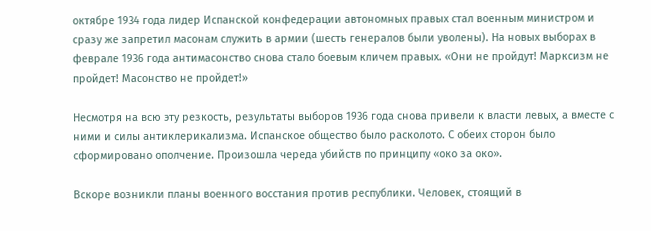октябре 1934 года лидер Испанской конфедерации автономных правых стал военным министром и сразу же запретил масонам служить в армии (шесть генералов были уволены). На новых выборах в феврале 1936 года антимасонство снова стало боевым кличем правых. «Они не пройдут! Марксизм не пройдет! Масонство не пройдет!»

Несмотря на всю эту резкость, результаты выборов 1936 года снова привели к власти левых, а вместе с ними и силы антиклерикализма. Испанское общество было расколото. С обеих сторон было сформировано ополчение. Произошла череда убийств по принципу «око за око».

Вскоре возникли планы военного восстания против республики. Человек, стоящий в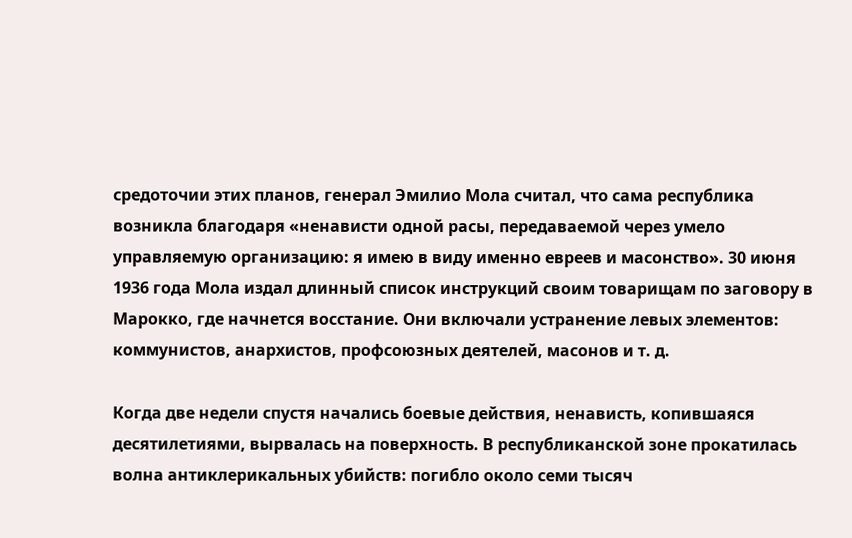средоточии этих планов, генерал Эмилио Мола считал, что сама республика возникла благодаря «ненависти одной расы, передаваемой через умело управляемую организацию: я имею в виду именно евреев и масонство». 30 июня 1936 года Мола издал длинный список инструкций своим товарищам по заговору в Марокко, где начнется восстание. Они включали устранение левых элементов: коммунистов, анархистов, профсоюзных деятелей, масонов и т. д.

Когда две недели спустя начались боевые действия, ненависть, копившаяся десятилетиями, вырвалась на поверхность. В республиканской зоне прокатилась волна антиклерикальных убийств: погибло около семи тысяч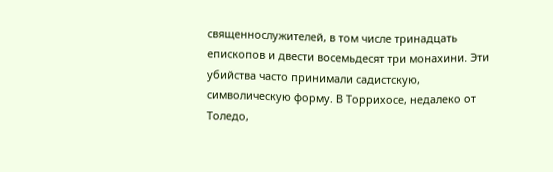священнослужителей, в том числе тринадцать епископов и двести восемьдесят три монахини. Эти убийства часто принимали садистскую, символическую форму. В Торрихосе, недалеко от Толедо,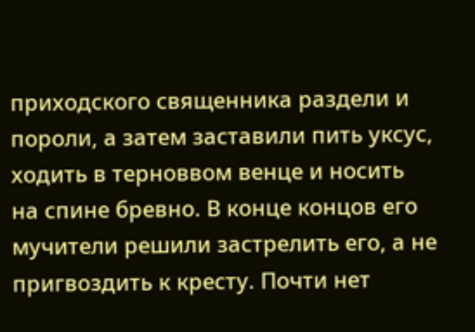приходского священника раздели и пороли, а затем заставили пить уксус, ходить в терноввом венце и носить на спине бревно. В конце концов его мучители решили застрелить его, а не пригвоздить к кресту. Почти нет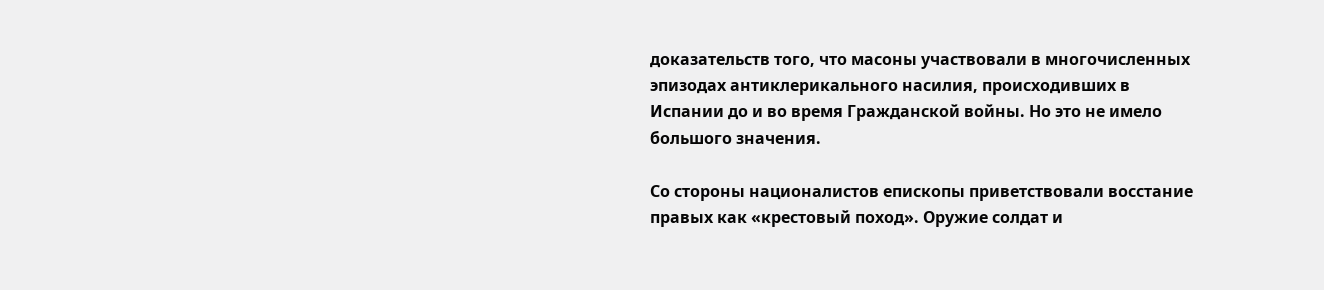доказательств того, что масоны участвовали в многочисленных эпизодах антиклерикального насилия, происходивших в Испании до и во время Гражданской войны. Но это не имело большого значения.

Со стороны националистов епископы приветствовали восстание правых как «крестовый поход». Оружие солдат и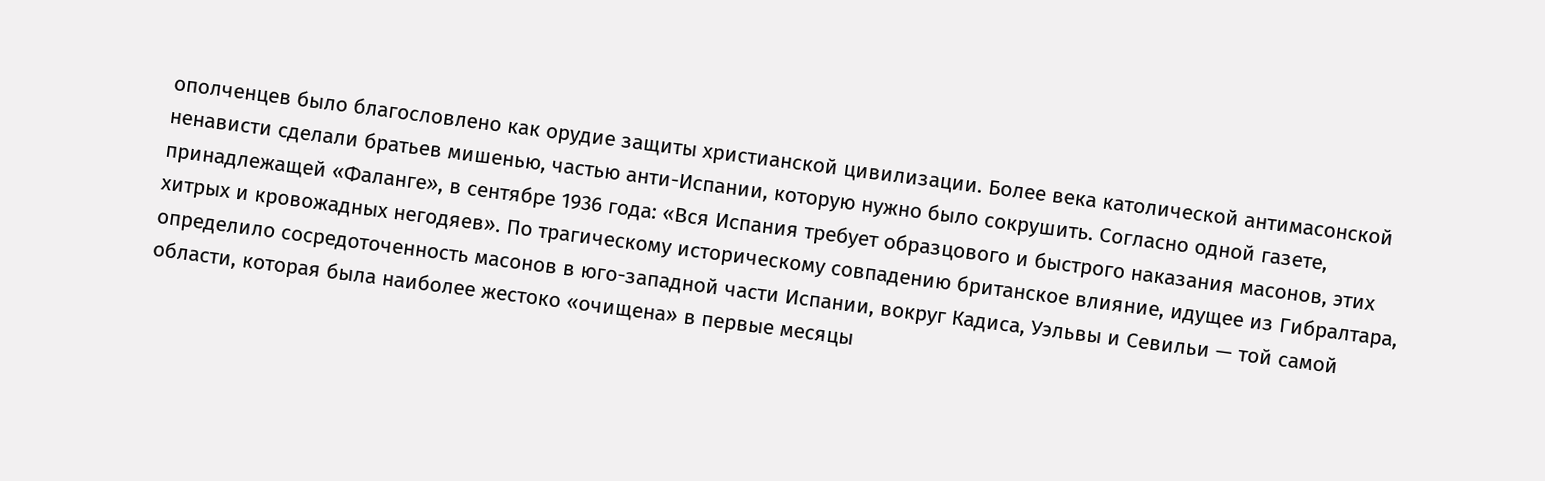ополченцев было благословлено как орудие защиты христианской цивилизации. Более века католической антимасонской ненависти сделали братьев мишенью, частью анти-Испании, которую нужно было сокрушить. Согласно одной газете, принадлежащей «Фаланге», в сентябре 1936 года: «Вся Испания требует образцового и быстрого наказания масонов, этих хитрых и кровожадных негодяев». По трагическому историческому совпадению британское влияние, идущее из Гибралтара, определило сосредоточенность масонов в юго-западной части Испании, вокруг Кадиса, Уэльвы и Севильи — той самой области, которая была наиболее жестоко «очищена» в первые месяцы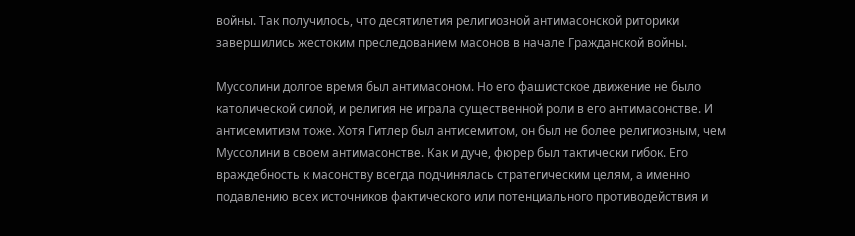войны. Так получилось, что десятилетия религиозной антимасонской риторики завершились жестоким преследованием масонов в начале Гражданской войны.

Муссолини долгое время был антимасоном. Но его фашистское движение не было католической силой, и религия не играла существенной роли в его антимасонстве. И антисемитизм тоже. Хотя Гитлер был антисемитом, он был не более религиозным, чем Муссолини в своем антимасонстве. Как и дуче, фюрер был тактически гибок. Его враждебность к масонству всегда подчинялась стратегическим целям, а именно подавлению всех источников фактического или потенциального противодействия и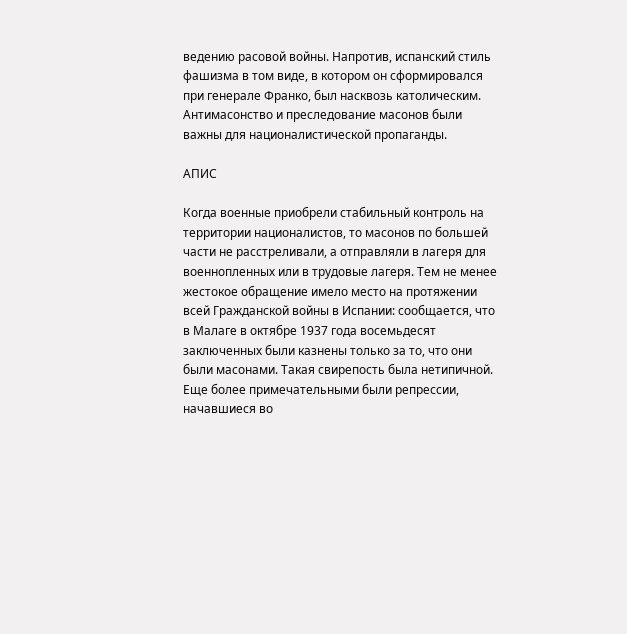ведению расовой войны. Напротив, испанский стиль фашизма в том виде, в котором он сформировался при генерале Франко, был насквозь католическим. Антимасонство и преследование масонов были важны для националистической пропаганды.

АПИС

Когда военные приобрели стабильный контроль на территории националистов, то масонов по большей части не расстреливали, а отправляли в лагеря для военнопленных или в трудовые лагеря. Тем не менее жестокое обращение имело место на протяжении всей Гражданской войны в Испании: сообщается, что в Малаге в октябре 1937 года восемьдесят заключенных были казнены только за то, что они были масонами. Такая свирепость была нетипичной. Еще более примечательными были репрессии, начавшиеся во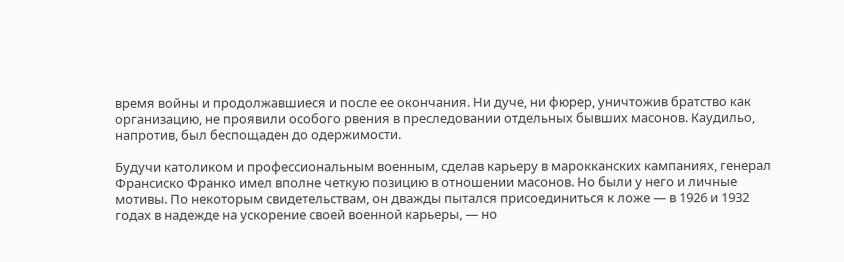время войны и продолжавшиеся и после ее окончания. Ни дуче, ни фюрер, уничтожив братство как организацию, не проявили особого рвения в преследовании отдельных бывших масонов. Каудильо, напротив, был беспощаден до одержимости.

Будучи католиком и профессиональным военным, сделав карьеру в марокканских кампаниях, генерал Франсиско Франко имел вполне четкую позицию в отношении масонов. Но были у него и личные мотивы. По некоторым свидетельствам, он дважды пытался присоединиться к ложе — в 1926 и 1932 годах в надежде на ускорение своей военной карьеры, — но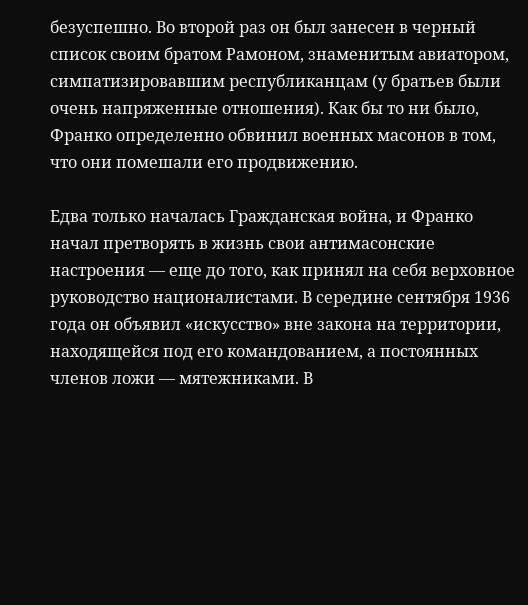безуспешно. Во второй раз он был занесен в черный список своим братом Рамоном, знаменитым авиатором, симпатизировавшим республиканцам (у братьев были очень напряженные отношения). Как бы то ни было, Франко определенно обвинил военных масонов в том, что они помешали его продвижению.

Едва только началась Гражданская война, и Франко начал претворять в жизнь свои антимасонские настроения — еще до того, как принял на себя верховное руководство националистами. В середине сентября 1936 года он объявил «искусство» вне закона на территории, находящейся под его командованием, а постоянных членов ложи — мятежниками. В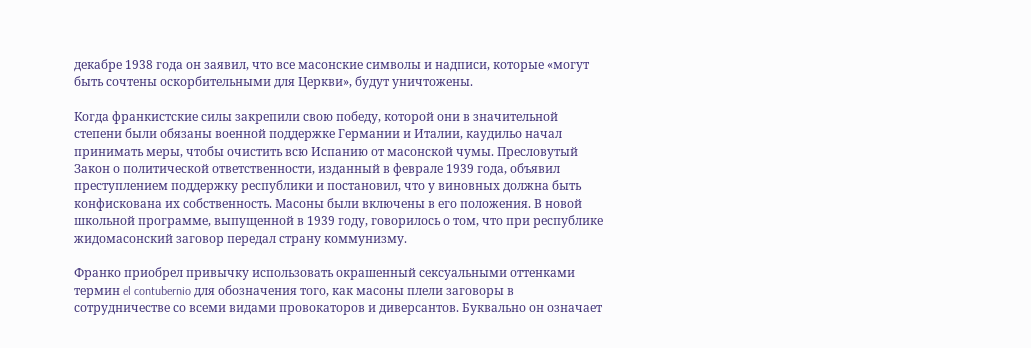декабре 1938 года он заявил, что все масонские символы и надписи, которые «могут быть сочтены оскорбительными для Церкви», будут уничтожены.

Когда франкистские силы закрепили свою победу, которой они в значительной степени были обязаны военной поддержке Германии и Италии, каудильо начал принимать меры, чтобы очистить всю Испанию от масонской чумы. Пресловутый Закон о политической ответственности, изданный в феврале 1939 года, объявил преступлением поддержку республики и постановил, что у виновных должна быть конфискована их собственность. Масоны были включены в его положения. В новой школьной программе, выпущенной в 1939 году, говорилось о том, что при республике жидомасонский заговор передал страну коммунизму.

Франко приобрел привычку использовать окрашенный сексуальными оттенками термин el contubernio для обозначения того, как масоны плели заговоры в сотрудничестве со всеми видами провокаторов и диверсантов. Буквально он означает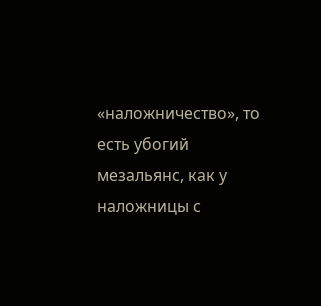«наложничество», то есть убогий мезальянс, как у наложницы с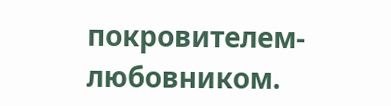покровителем-любовником.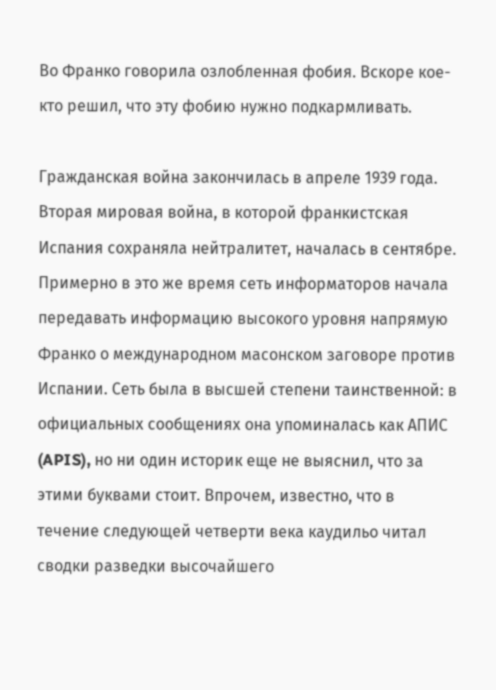Во Франко говорила озлобленная фобия. Вскоре кое-кто решил, что эту фобию нужно подкармливать.

Гражданская война закончилась в апреле 1939 года. Вторая мировая война, в которой франкистская Испания сохраняла нейтралитет, началась в сентябре. Примерно в это же время сеть информаторов начала передавать информацию высокого уровня напрямую Франко о международном масонском заговоре против Испании. Сеть была в высшей степени таинственной: в официальных сообщениях она упоминалась как АПИС (APIS), но ни один историк еще не выяснил, что за этими буквами стоит. Впрочем, известно, что в течение следующей четверти века каудильо читал сводки разведки высочайшего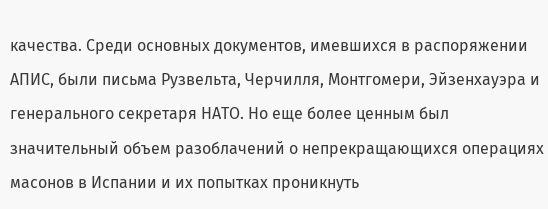качества. Среди основных документов, имевшихся в распоряжении АПИС, были письма Рузвельта, Черчилля, Монтгомери, Эйзенхауэра и генерального секретаря НАТО. Но еще более ценным был значительный объем разоблачений о непрекращающихся операциях масонов в Испании и их попытках проникнуть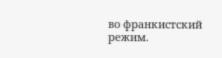во франкистский режим.